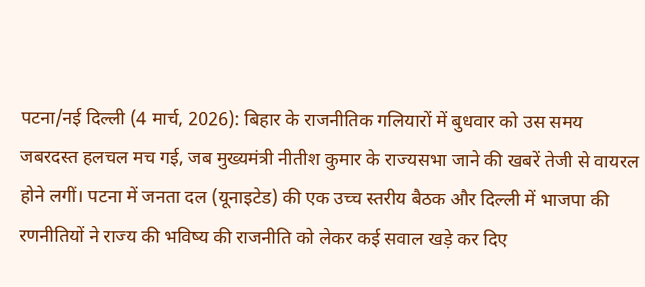पटना/नई दिल्ली (4 मार्च, 2026): बिहार के राजनीतिक गलियारों में बुधवार को उस समय जबरदस्त हलचल मच गई, जब मुख्यमंत्री नीतीश कुमार के राज्यसभा जाने की खबरें तेजी से वायरल होने लगीं। पटना में जनता दल (यूनाइटेड) की एक उच्च स्तरीय बैठक और दिल्ली में भाजपा की रणनीतियों ने राज्य की भविष्य की राजनीति को लेकर कई सवाल खड़े कर दिए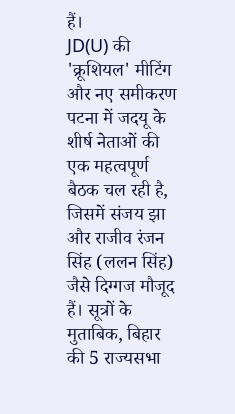हैं।
JD(U) की 'क्रूशियल' मीटिंग और नए समीकरण
पटना में जदयू के शीर्ष नेताओं की एक महत्वपूर्ण बैठक चल रही है, जिसमें संजय झा और राजीव रंजन सिंह (ललन सिंह) जैसे दिग्गज मौजूद हैं। सूत्रों के मुताबिक, बिहार की 5 राज्यसभा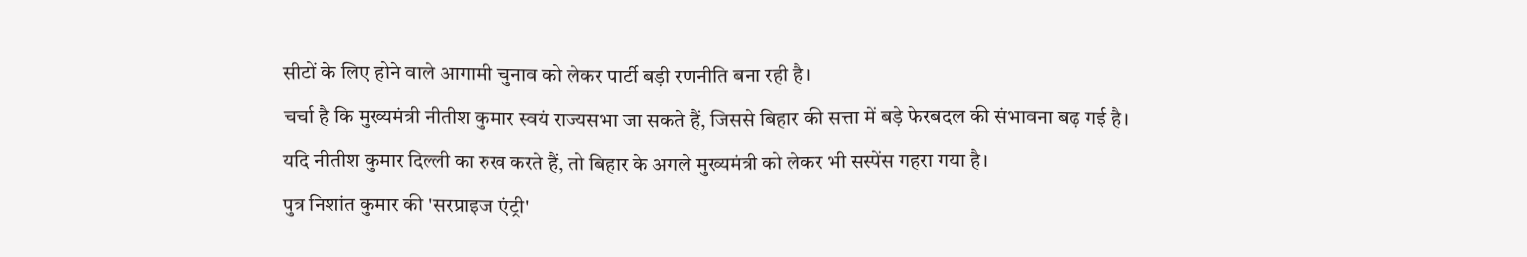सीटों के लिए होने वाले आगामी चुनाव को लेकर पार्टी बड़ी रणनीति बना रही है।
चर्चा है कि मुख्यमंत्री नीतीश कुमार स्वयं राज्यसभा जा सकते हैं, जिससे बिहार की सत्ता में बड़े फेरबदल की संभावना बढ़ गई है।
यदि नीतीश कुमार दिल्ली का रुख करते हैं, तो बिहार के अगले मुख्यमंत्री को लेकर भी सस्पेंस गहरा गया है।
पुत्र निशांत कुमार की 'सरप्राइज एंट्री'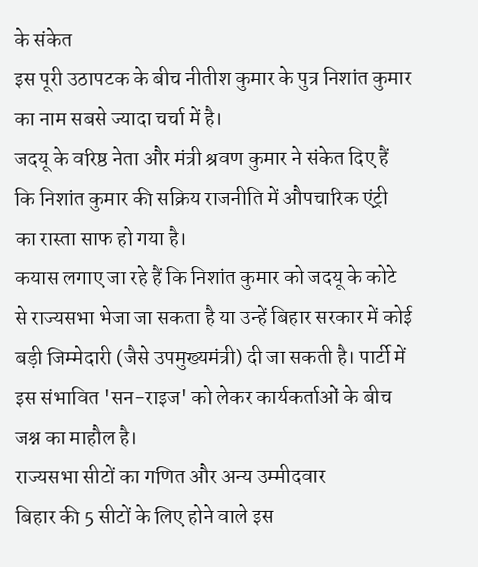के संकेत
इस पूरी उठापटक के बीच नीतीश कुमार के पुत्र निशांत कुमार का नाम सबसे ज्यादा चर्चा में है।
जदयू के वरिष्ठ नेता और मंत्री श्रवण कुमार ने संकेत दिए हैं कि निशांत कुमार की सक्रिय राजनीति में औपचारिक एंट्री का रास्ता साफ हो गया है।
कयास लगाए जा रहे हैं कि निशांत कुमार को जदयू के कोटे से राज्यसभा भेजा जा सकता है या उन्हें बिहार सरकार में कोई बड़ी जिम्मेदारी (जैसे उपमुख्यमंत्री) दी जा सकती है। पार्टी में इस संभावित 'सन-राइज' को लेकर कार्यकर्ताओं के बीच जश्न का माहौल है।
राज्यसभा सीटों का गणित और अन्य उम्मीदवार
बिहार की 5 सीटों के लिए होने वाले इस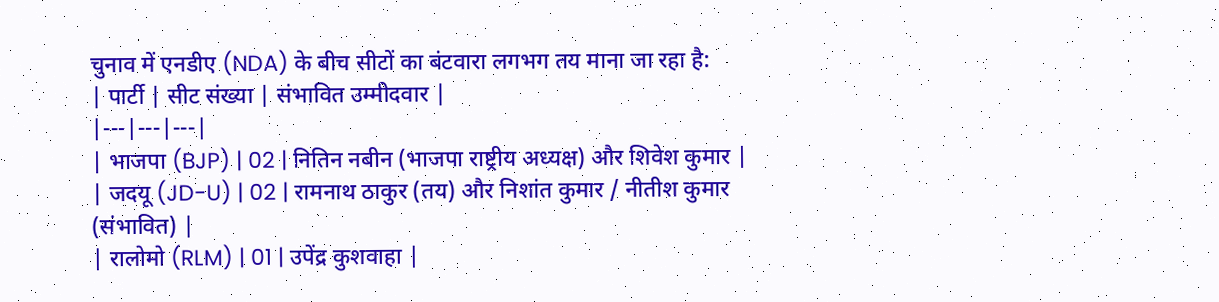चुनाव में एनडीए (NDA) के बीच सीटों का बंटवारा लगभग तय माना जा रहा है:
| पार्टी | सीट संख्या | संभावित उम्मीदवार |
|---|---|---|
| भाजपा (BJP) | 02 | नितिन नबीन (भाजपा राष्ट्रीय अध्यक्ष) और शिवेश कुमार |
| जदयू (JD-U) | 02 | रामनाथ ठाकुर (तय) और निशांत कुमार / नीतीश कुमार (संभावित) |
| रालोमो (RLM) | 01 | उपेंद्र कुशवाहा |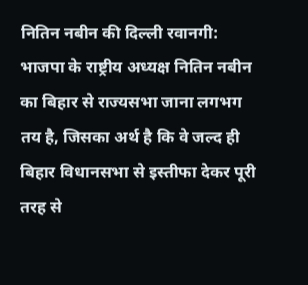नितिन नबीन की दिल्ली रवानगी: भाजपा के राष्ट्रीय अध्यक्ष नितिन नबीन का बिहार से राज्यसभा जाना लगभग तय है, जिसका अर्थ है कि वे जल्द ही बिहार विधानसभा से इस्तीफा देकर पूरी तरह से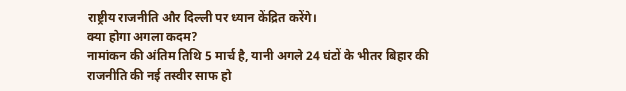राष्ट्रीय राजनीति और दिल्ली पर ध्यान केंद्रित करेंगे।
क्या होगा अगला कदम?
नामांकन की अंतिम तिथि 5 मार्च है, यानी अगले 24 घंटों के भीतर बिहार की राजनीति की नई तस्वीर साफ हो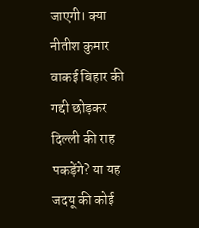जाएगी। क्या नीतीश कुमार वाकई बिहार की गद्दी छोड़कर दिल्ली की राह पकड़ेंगे? या यह जदयू की कोई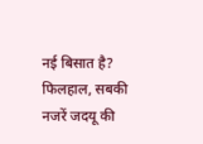नई बिसात है? फिलहाल, सबकी नजरें जदयू की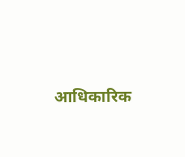आधिकारिक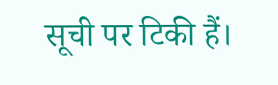सूची पर टिकी हैं।